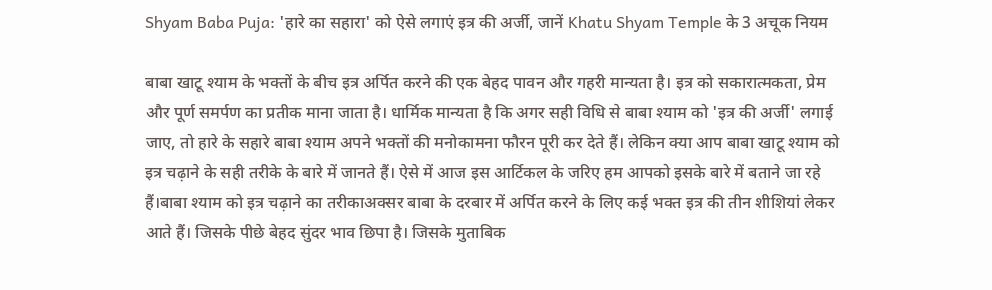Shyam Baba Puja: 'हारे का सहारा' को ऐसे लगाएं इत्र की अर्जी, जानें Khatu Shyam Temple के 3 अचूक नियम

बाबा खाटू श्याम के भक्तों के बीच इत्र अर्पित करने की एक बेहद पावन और गहरी मान्यता है। इत्र को सकारात्मकता, प्रेम और पूर्ण समर्पण का प्रतीक माना जाता है। धार्मिक मान्यता है कि अगर सही विधि से बाबा श्याम को 'इत्र की अर्जी' लगाई जाए, तो हारे के सहारे बाबा श्याम अपने भक्तों की मनोकामना फौरन पूरी कर देते हैं। लेकिन क्या आप बाबा खाटू श्याम को इत्र चढ़ाने के सही तरीके के बारे में जानते हैं। ऐसे में आज इस आर्टिकल के जरिए हम आपको इसके बारे में बताने जा रहे हैं।बाबा श्याम को इत्र चढ़ाने का तरीकाअक्सर बाबा के दरबार में अर्पित करने के लिए कई भक्त इत्र की तीन शीशियां लेकर आते हैं। जिसके पीछे बेहद सुंदर भाव छिपा है। जिसके मुताबिक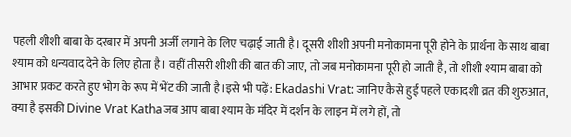पहली शीशी बाबा के दरबार में अपनी अर्जी लगाने के लिए चढ़ाई जाती है। दूसरी शीशी अपनी मनोकामना पूरी होने के प्रार्थना के साथ बाबा श्याम को धन्यवाद देने के लिए होता है। वहीं तीसरी शीशी की बात की जाए, तो जब मनोकामना पूरी हो जाती है, तो शीशी श्याम बाबा को आभार प्रकट करते हुए भोग के रूप में भेंट की जाती है।इसे भी पढ़ें: Ekadashi Vrat: जानिए कैसे हुई पहले एकादशी व्रत की शुरुआत, क्या है इसकी Divine Vrat Kathaजब आप बाबा श्याम के मंदिर में दर्शन के लाइन में लगे हों, तो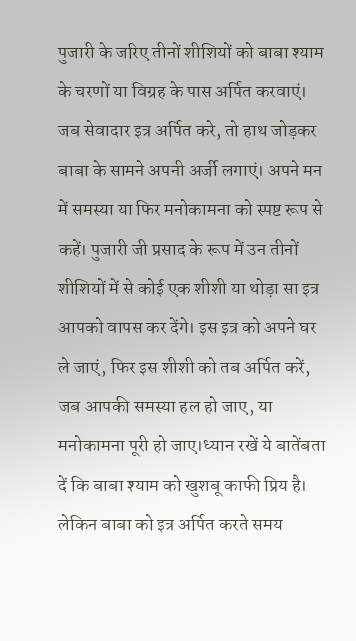पुजारी के जरिए तीनों शीशियों को बाबा श्याम के चरणों या विग्रह के पास अर्पित करवाएं। जब सेवादार इत्र अर्पित करे, तो हाथ जोड़कर बाबा के सामने अपनी अर्जी लगाएं। अपने मन में समस्या या फिर मनोकामना को स्पष्ट रूप से कहें। पुजारी जी प्रसाद के रूप में उन तीनों शीशियों में से कोई एक शीशी या थोड़ा सा इत्र आपको वापस कर देंगे। इस इत्र को अपने घर ले जाएं, फिर इस शीशी को तब अर्पित करें, जब आपकी समस्या हल हो जाए, या मनोकामना पूरी हो जाए।ध्यान रखें ये बातेंबता दें कि बाबा श्याम को खुशबू काफी प्रिय है। लेकिन बाबा को इत्र अर्पित करते समय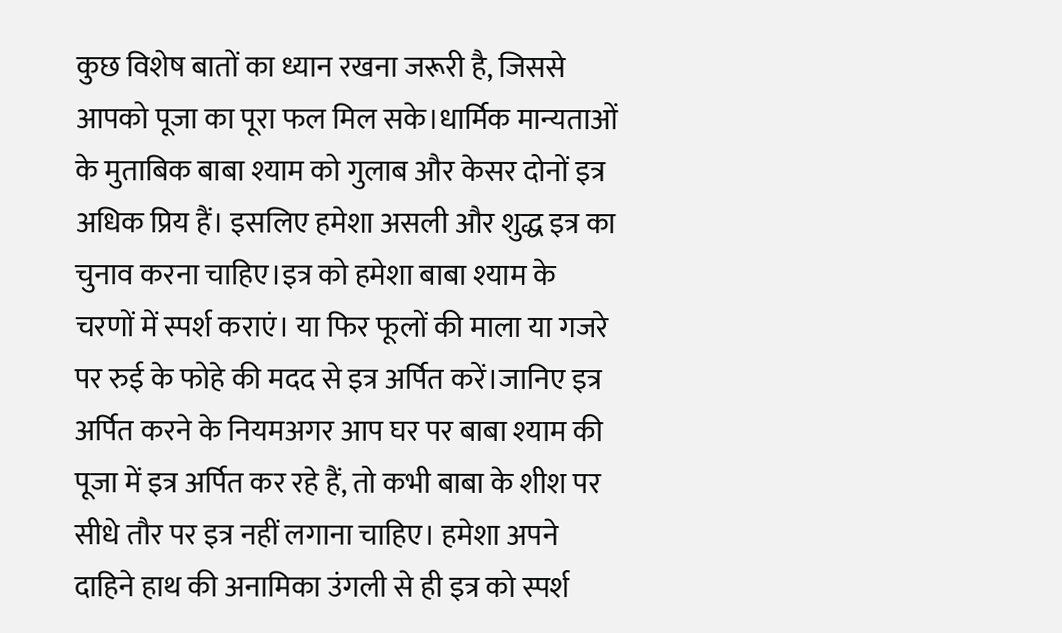कुछ विशेष बातों का ध्यान रखना जरूरी है, जिससे आपको पूजा का पूरा फल मिल सके।धार्मिक मान्यताओं के मुताबिक बाबा श्याम को गुलाब और केसर दोनों इत्र अधिक प्रिय हैं। इसलिए हमेशा असली और शुद्ध इत्र का चुनाव करना चाहिए।इत्र को हमेशा बाबा श्याम के चरणों में स्पर्श कराएं। या फिर फूलों की माला या गजरे पर रुई के फोहे की मदद से इत्र अर्पित करें।जानिए इत्र अर्पित करने के नियमअगर आप घर पर बाबा श्याम की पूजा में इत्र अर्पित कर रहे हैं, तो कभी बाबा के शीश पर सीधे तौर पर इत्र नहीं लगाना चाहिए। हमेशा अपने दाहिने हाथ की अनामिका उंगली से ही इत्र को स्पर्श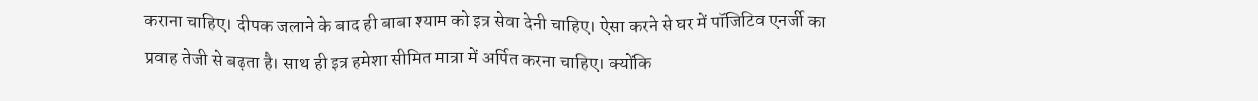कराना चाहिए। दीपक जलाने के बाद ही बाबा श्याम को इत्र सेवा देनी चाहिए। ऐसा करने से घर में पॉजिटिव एनर्जी का प्रवाह तेजी से बढ़ता है। साथ ही इत्र हमेशा सीमित मात्रा में अर्पित करना चाहिए। क्योंकि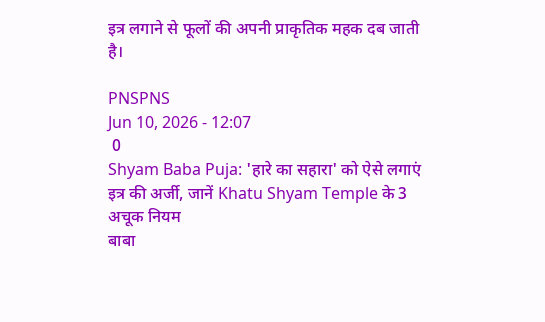इत्र लगाने से फूलों की अपनी प्राकृतिक महक दब जाती है।

PNSPNS
Jun 10, 2026 - 12:07
 0
Shyam Baba Puja: 'हारे का सहारा' को ऐसे लगाएं इत्र की अर्जी, जानें Khatu Shyam Temple के 3 अचूक नियम
बाबा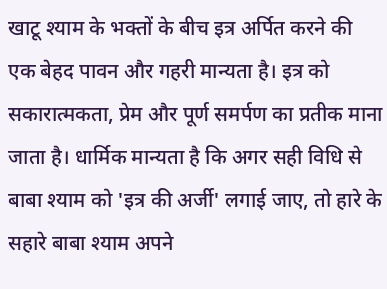खाटू श्याम के भक्तों के बीच इत्र अर्पित करने की एक बेहद पावन और गहरी मान्यता है। इत्र को सकारात्मकता, प्रेम और पूर्ण समर्पण का प्रतीक माना जाता है। धार्मिक मान्यता है कि अगर सही विधि से बाबा श्याम को 'इत्र की अर्जी' लगाई जाए, तो हारे के सहारे बाबा श्याम अपने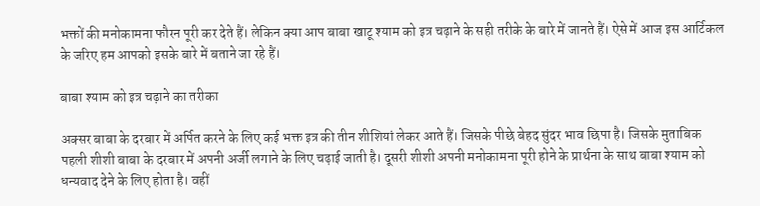भक्तों की मनोकामना फौरन पूरी कर देते हैं। लेकिन क्या आप बाबा खाटू श्याम को इत्र चढ़ाने के सही तरीके के बारे में जानते हैं। ऐसे में आज इस आर्टिकल के जरिए हम आपको इसके बारे में बताने जा रहे हैं।

बाबा श्याम को इत्र चढ़ाने का तरीका

अक्सर बाबा के दरबार में अर्पित करने के लिए कई भक्त इत्र की तीन शीशियां लेकर आते हैं। जिसके पीछे बेहद सुंदर भाव छिपा है। जिसके मुताबिक पहली शीशी बाबा के दरबार में अपनी अर्जी लगाने के लिए चढ़ाई जाती है। दूसरी शीशी अपनी मनोकामना पूरी होने के प्रार्थना के साथ बाबा श्याम को धन्यवाद देने के लिए होता है। वहीं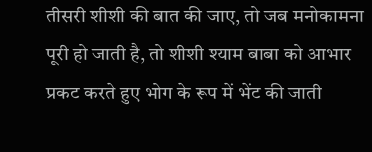तीसरी शीशी की बात की जाए, तो जब मनोकामना पूरी हो जाती है, तो शीशी श्याम बाबा को आभार प्रकट करते हुए भोग के रूप में भेंट की जाती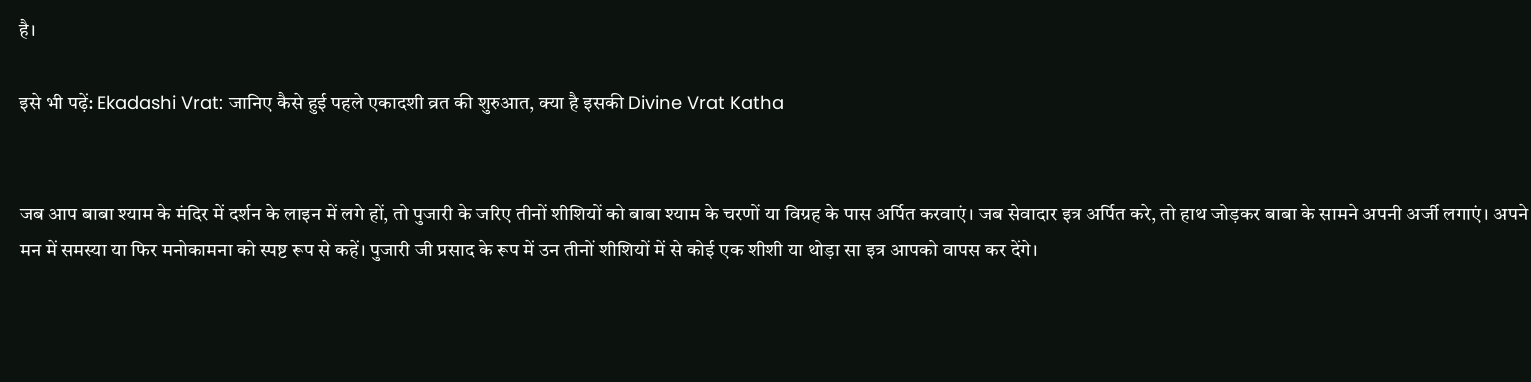है।

इसे भी पढ़ें: Ekadashi Vrat: जानिए कैसे हुई पहले एकादशी व्रत की शुरुआत, क्या है इसकी Divine Vrat Katha


जब आप बाबा श्याम के मंदिर में दर्शन के लाइन में लगे हों, तो पुजारी के जरिए तीनों शीशियों को बाबा श्याम के चरणों या विग्रह के पास अर्पित करवाएं। जब सेवादार इत्र अर्पित करे, तो हाथ जोड़कर बाबा के सामने अपनी अर्जी लगाएं। अपने मन में समस्या या फिर मनोकामना को स्पष्ट रूप से कहें। पुजारी जी प्रसाद के रूप में उन तीनों शीशियों में से कोई एक शीशी या थोड़ा सा इत्र आपको वापस कर देंगे।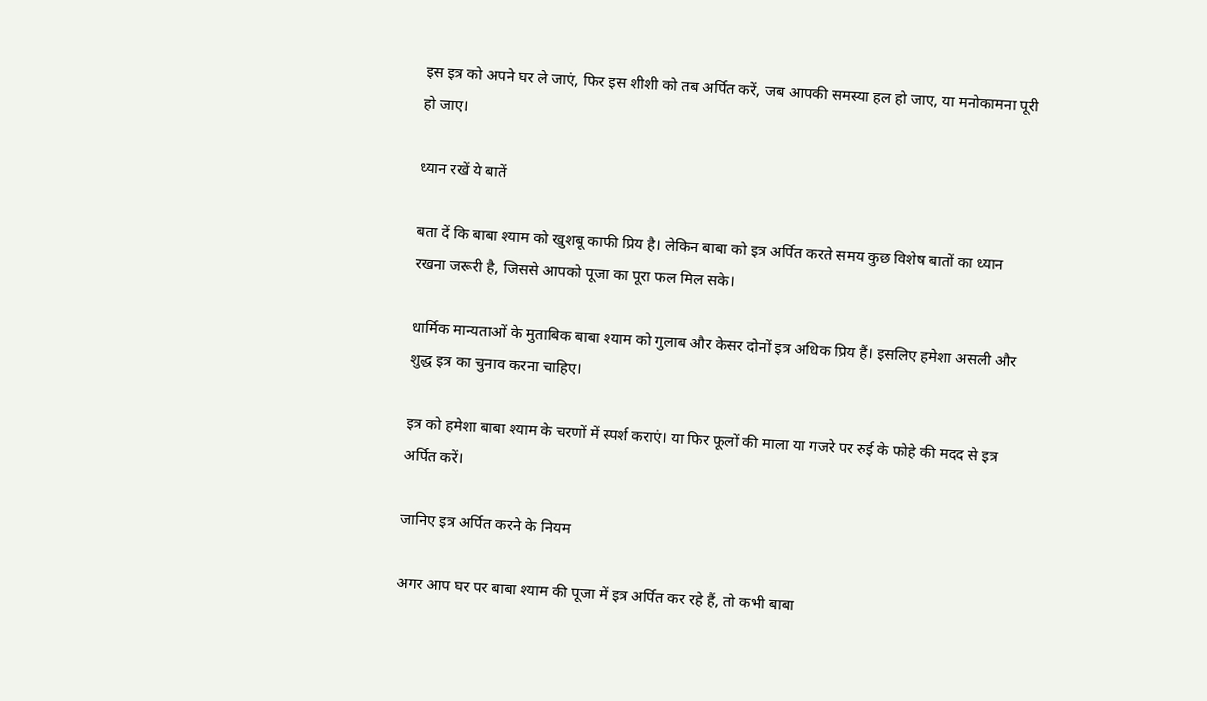इस इत्र को अपने घर ले जाएं, फिर इस शीशी को तब अर्पित करें, जब आपकी समस्या हल हो जाए, या मनोकामना पूरी हो जाए।

ध्यान रखें ये बातें

बता दें कि बाबा श्याम को खुशबू काफी प्रिय है। लेकिन बाबा को इत्र अर्पित करते समय कुछ विशेष बातों का ध्यान रखना जरूरी है, जिससे आपको पूजा का पूरा फल मिल सके।

धार्मिक मान्यताओं के मुताबिक बाबा श्याम को गुलाब और केसर दोनों इत्र अधिक प्रिय हैं। इसलिए हमेशा असली और शुद्ध इत्र का चुनाव करना चाहिए।

इत्र को हमेशा बाबा श्याम के चरणों में स्पर्श कराएं। या फिर फूलों की माला या गजरे पर रुई के फोहे की मदद से इत्र अर्पित करें।

जानिए इत्र अर्पित करने के नियम

अगर आप घर पर बाबा श्याम की पूजा में इत्र अर्पित कर रहे हैं, तो कभी बाबा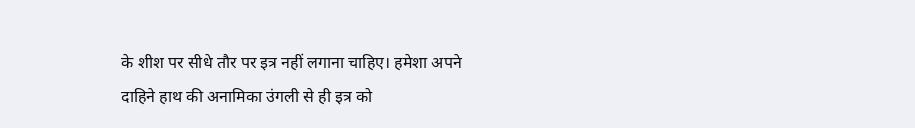के शीश पर सीधे तौर पर इत्र नहीं लगाना चाहिए। हमेशा अपने दाहिने हाथ की अनामिका उंगली से ही इत्र को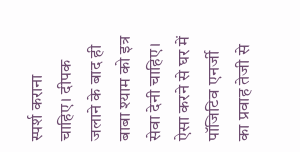स्पर्श कराना चाहिए। दीपक जलाने के बाद ही बाबा श्याम को इत्र सेवा देनी चाहिए। ऐसा करने से घर में पॉजिटिव एनर्जी का प्रवाह तेजी से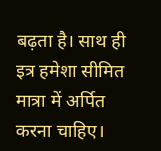बढ़ता है। साथ ही इत्र हमेशा सीमित मात्रा में अर्पित करना चाहिए।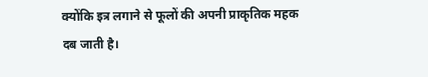क्योंकि इत्र लगाने से फूलों की अपनी प्राकृतिक महक दब जाती है।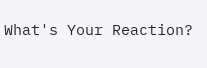What's Your Reaction?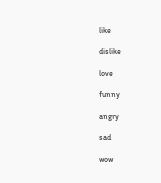like

dislike

love

funny

angry

sad

wow